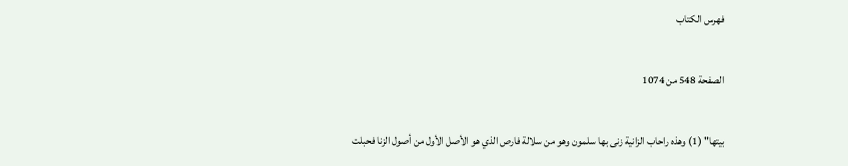فهرس الكتاب

الصفحة 548 من 1074

بيتها" (1) وهذه راحاب الزانية زنى بها سلمون وهو من سلالة فارص الذي هو الأصل الأول من أصول الزنا فحبلت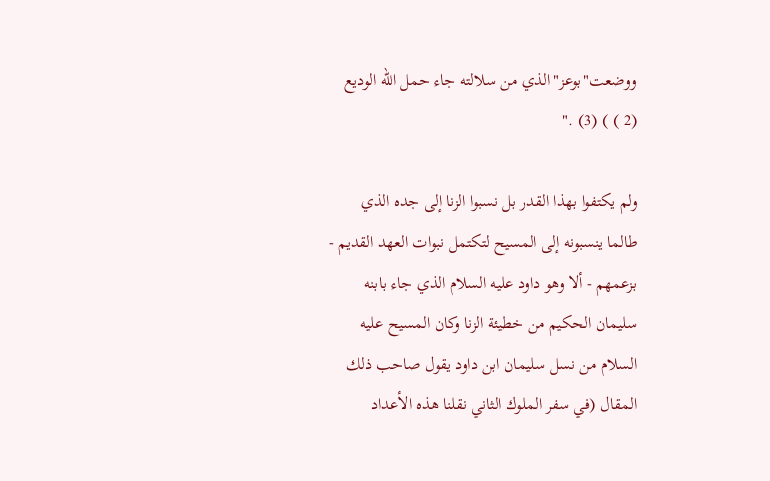ووضعت"بوعز"الذي من سلالته جاء حمل الله الوديع (2 ) ) (3) ."

ولم يكتفوا بهذا القدر بل نسبوا الزنا إلى جده الذي طالما ينسبونه إلى المسيح لتكتمل نبوات العهد القديم - بزعمهم - ألا وهو داود عليه السلام الذي جاء بابنه سليمان الحكيم من خطيئة الزنا وكان المسيح عليه السلام من نسل سليمان ابن داود يقول صاحب ذلك المقال (في سفر الملوك الثاني نقلنا هذه الأعداد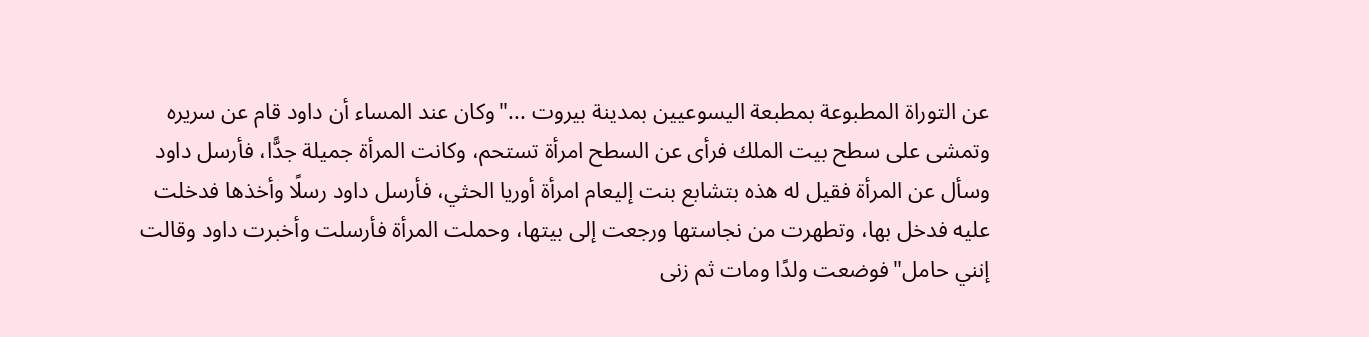عن التوراة المطبوعة بمطبعة اليسوعيين بمدينة بيروت ..."وكان عند المساء أن داود قام عن سريره وتمشى على سطح بيت الملك فرأى عن السطح امرأة تستحم، وكانت المرأة جميلة جدًّا، فأرسل داود وسأل عن المرأة فقيل له هذه بتشابع بنت إليعام امرأة أوريا الحثي، فأرسل داود رسلًا وأخذها فدخلت عليه فدخل بها، وتطهرت من نجاستها ورجعت إلى بيتها، وحملت المرأة فأرسلت وأخبرت داود وقالت إنني حامل"فوضعت ولدًا ومات ثم زنى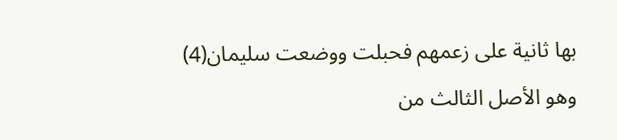بها ثانية على زعمهم فحبلت ووضعت سليمان(4) وهو الأصل الثالث من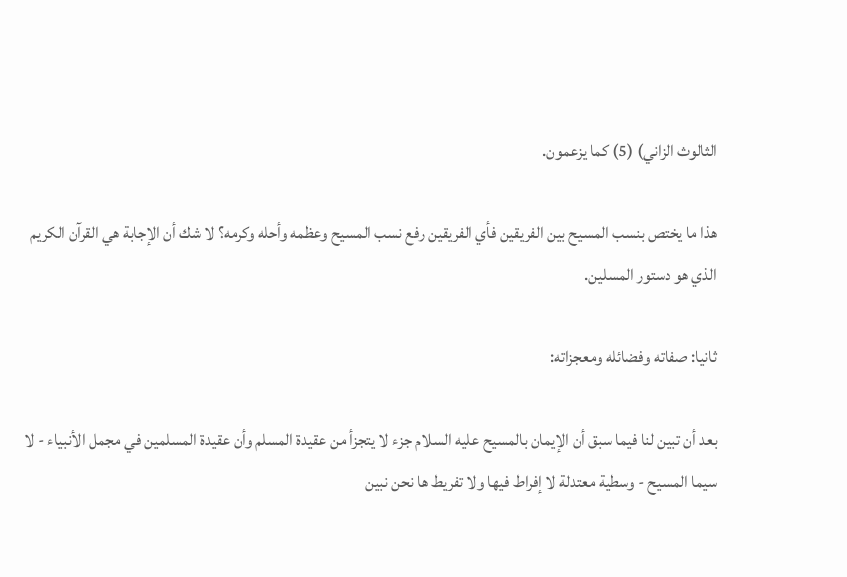الثالوث الزاني) (5) كما يزعمون.

هذا ما يختص بنسب المسيح بين الفريقين فأي الفريقين رفع نسب المسيح وعظمه وأحله وكرمه؟ لا شك أن الإجابة هي القرآن الكريم الذي هو دستور المسلين.

ثانيا: صفاته وفضائله ومعجزاته:

بعد أن تبين لنا فيما سبق أن الإيمان بالمسيح عليه السلام جزء لا يتجزأ من عقيدة المسلم وأن عقيدة المسلمين في مجمل الأنبياء - لا سيما المسيح - وسطية معتدلة لا إفراط فيها ولا تفريط ها نحن نبين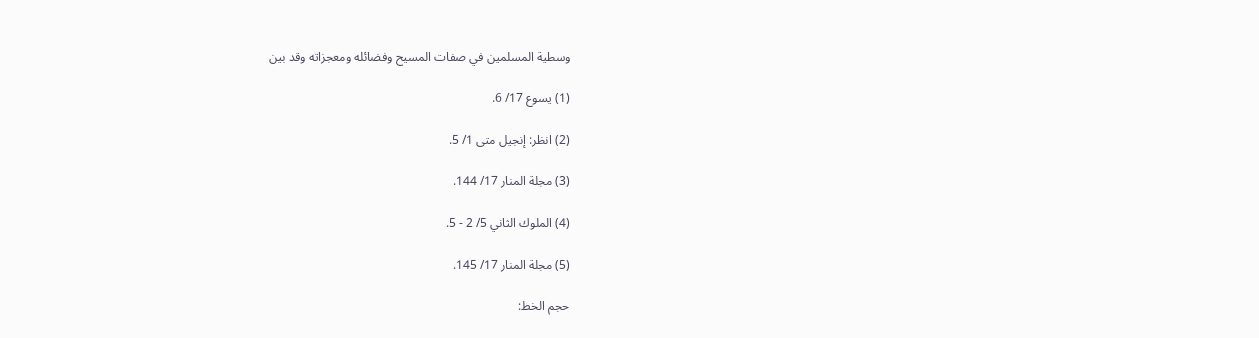وسطية المسلمين في صفات المسيح وفضائله ومعجزاته وقد بين

(1) يسوع 17/ 6.

(2) انظر: إنجيل متى 1/ 5.

(3) مجلة المنار 17/ 144.

(4) الملوك الثاني 5/ 2 - 5.

(5) مجلة المنار 17/ 145.

حجم الخط: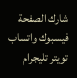شارك الصفحة
فيسبوك واتساب تويتر تليجرام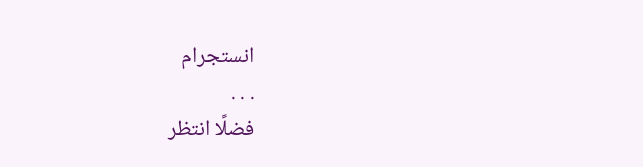انستجرام
. . .
فضلًا انتظر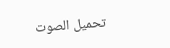تحميل الصوت